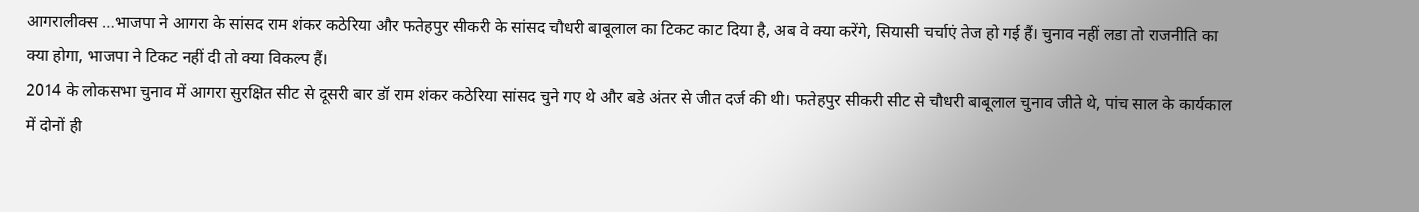आगरालीक्स …भाजपा ने आगरा के सांसद राम शंकर कठेरिया और फतेहपुर सीकरी के सांसद चौधरी बाबूलाल का टिकट काट दिया है, अब वे क्या करेंगे, सियासी चर्चाएं तेज हो गई हैं। चुनाव नहीं लडा तो राजनीति का क्या होगा, भाजपा ने टिकट नहीं दी तो क्या विकल्प हैं।
2014 के लोकसभा चुनाव में आगरा सुरक्षित सीट से दूसरी बार डॉ राम शंकर कठेरिया सांसद चुने गए थे और बडे अंतर से जीत दर्ज की थी। फतेहपुर सीकरी सीट से चौधरी बाबूलाल चुनाव जीते थे, पांच साल के कार्यकाल में दोनों ही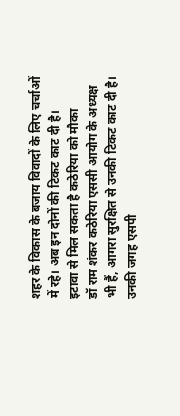शहर के विकास के बजाय विवादों के लिए चर्चाओं में रहे। अब इन दोनों की टिकट काट दी है।
इटावा से मिल सकता है कठेरिया को मौका
डॉ राम शंकर कठेरिया एससी आयोग के अध्यक्ष भी हैं, आगरा सुरक्षित से उनकी टिकट काट दी है। उनकी जगह एसपी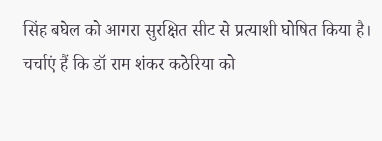सिंह बघेल को आगरा सुरक्षित सीट से प्रत्याशी घोषित किया है। चर्चाएं हैं कि डॉ राम शंकर कठेरिया को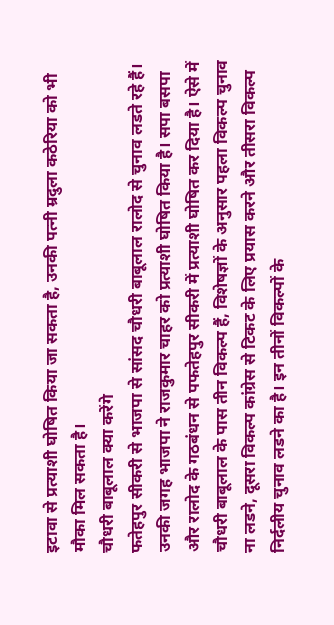इटावा से प्रत्याशी घोषित किया जा सकता है, उनकी पत्नी म्रदुला कठेरिया को भी मौका मिल सकता है।
चौधरी बाबूलाल क्या करेंगे
फतेहपुर सीकरी से भाजपा से सांसद चौधरी बाबूलाल रालोद से चुनाव लडते रहे हैं। उनकी जगह भाजपा ने राजकुमार चाहर को प्रत्याशी घोषित किया है। सपा बसपा और रालोद के गठबंधन से पफतेहपुर सीकरी में प्रत्याशी घोषित कर दिया है। ऐसे में चौधरी बाबूलाल के पास तीन विकल्प हैं, विशेषज्ञों के अनुसार पहला विकल्प चुनाव ना लडने, दूसरा विकल्प कांग्रेस से टिकट के लिए प्रयास करने और तीसरा विकल्प निर्दलीय चुनाव लडने का है। इन तीनों विकल्पों के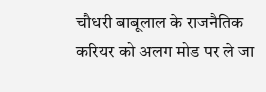चौधरी बाबूलाल के राजनैतिक करियर को अलग मोड पर ले जा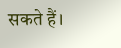सकते हैं।